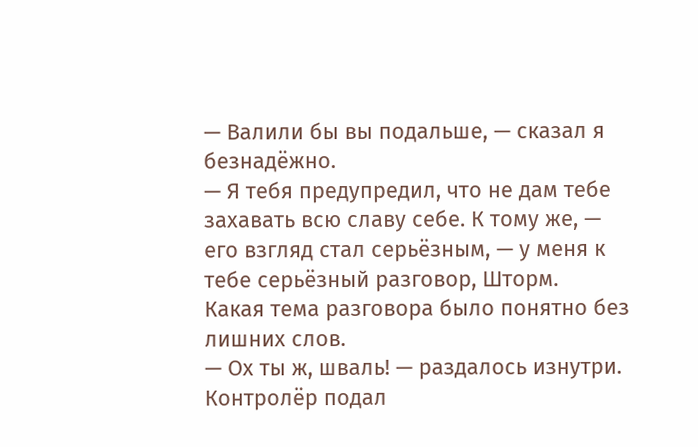— Валили бы вы подальше, — сказал я безнадёжно.
— Я тебя предупредил, что не дам тебе захавать всю славу себе. К тому же, — его взгляд стал серьёзным, — у меня к тебе серьёзный разговор, Шторм.
Какая тема разговора было понятно без лишних слов.
— Ох ты ж, шваль! — раздалось изнутри. Контролёр подал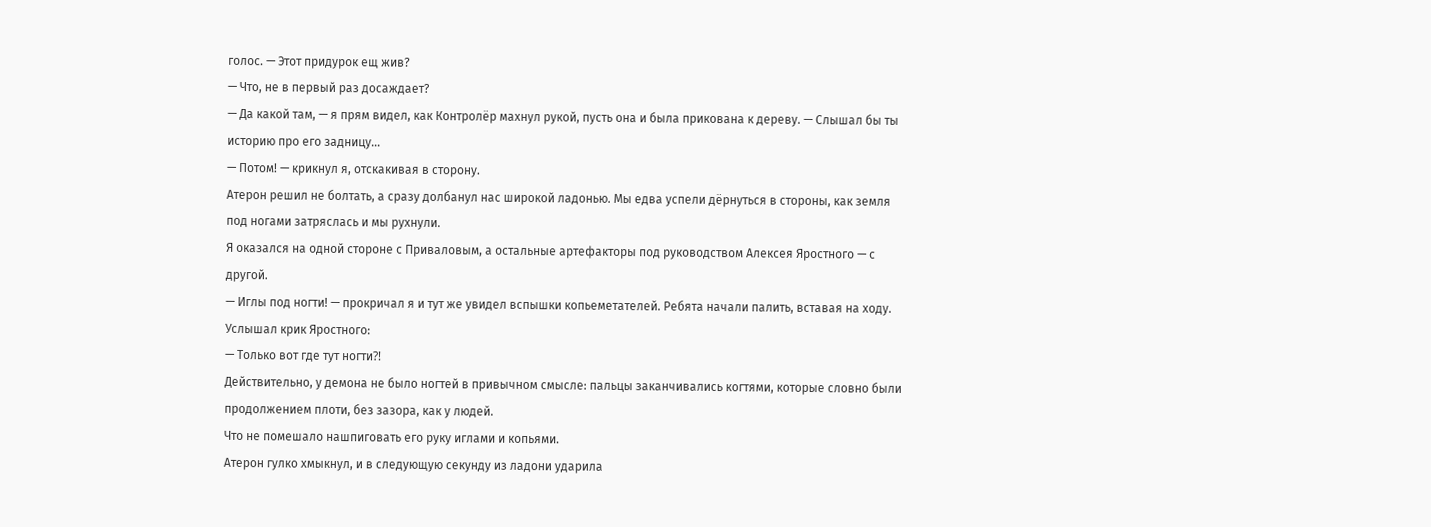голос. — Этот придурок ещ жив?
— Что, не в первый раз досаждает?
— Да какой там, — я прям видел, как Контролёр махнул рукой, пусть она и была прикована к дереву. — Слышал бы ты историю про его задницу…
— Потом! — крикнул я, отскакивая в сторону.
Атерон решил не болтать, а сразу долбанул нас широкой ладонью. Мы едва успели дёрнуться в стороны, как земля под ногами затряслась и мы рухнули.
Я оказался на одной стороне с Приваловым, а остальные артефакторы под руководством Алексея Яростного — с другой.
— Иглы под ногти! — прокричал я и тут же увидел вспышки копьеметателей. Ребята начали палить, вставая на ходу.
Услышал крик Яростного:
— Только вот где тут ногти⁈
Действительно, у демона не было ногтей в привычном смысле: пальцы заканчивались когтями, которые словно были продолжением плоти, без зазора, как у людей.
Что не помешало нашпиговать его руку иглами и копьями.
Атерон гулко хмыкнул, и в следующую секунду из ладони ударила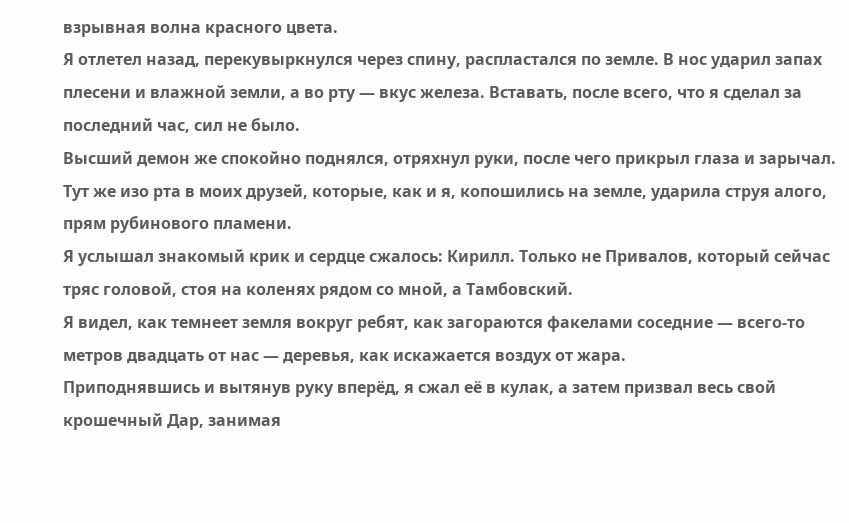взрывная волна красного цвета.
Я отлетел назад, перекувыркнулся через спину, распластался по земле. В нос ударил запах плесени и влажной земли, а во рту — вкус железа. Вставать, после всего, что я сделал за последний час, сил не было.
Высший демон же спокойно поднялся, отряхнул руки, после чего прикрыл глаза и зарычал. Тут же изо рта в моих друзей, которые, как и я, копошились на земле, ударила струя алого, прям рубинового пламени.
Я услышал знакомый крик и сердце сжалось: Кирилл. Только не Привалов, который сейчас тряс головой, стоя на коленях рядом со мной, а Тамбовский.
Я видел, как темнеет земля вокруг ребят, как загораются факелами соседние — всего-то метров двадцать от нас — деревья, как искажается воздух от жара.
Приподнявшись и вытянув руку вперёд, я сжал её в кулак, а затем призвал весь свой крошечный Дар, занимая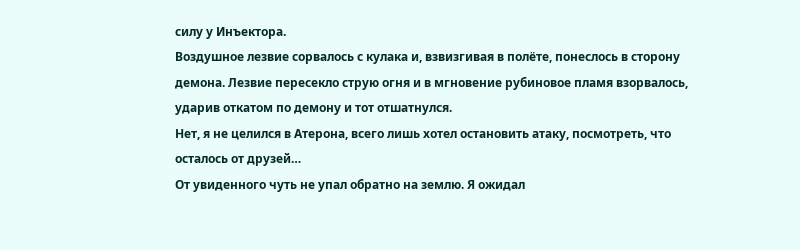силу у Инъектора.
Воздушное лезвие сорвалось с кулака и, взвизгивая в полёте, понеслось в сторону демона. Лезвие пересекло струю огня и в мгновение рубиновое пламя взорвалось, ударив откатом по демону и тот отшатнулся.
Нет, я не целился в Атерона, всего лишь хотел остановить атаку, посмотреть, что осталось от друзей…
От увиденного чуть не упал обратно на землю. Я ожидал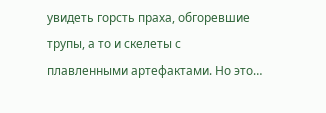увидеть горсть праха, обгоревшие трупы, а то и скелеты с плавленными артефактами. Но это…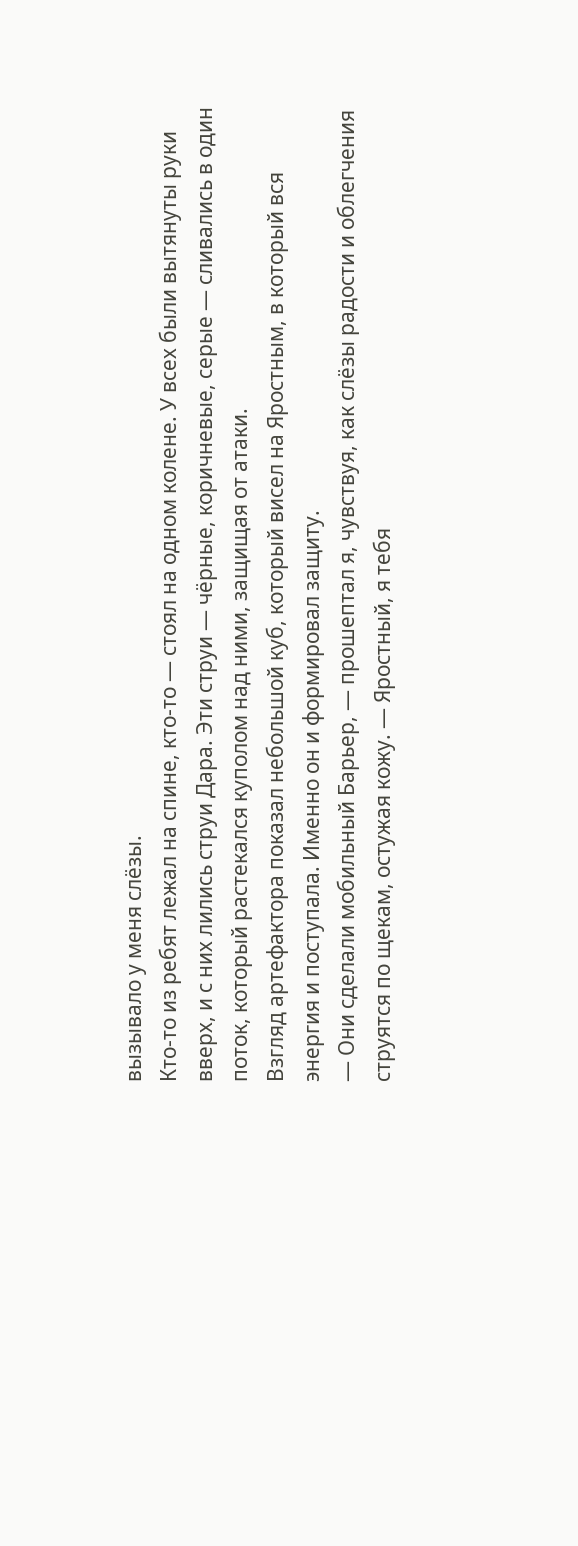вызывало у меня слёзы.
Кто-то из ребят лежал на спине, кто-то — стоял на одном колене. У всех были вытянуты руки вверх, и с них лились струи Дара. Эти струи — чёрные, коричневые, серые — сливались в один поток, который растекался куполом над ними, защищая от атаки.
Взгляд артефактора показал небольшой куб, который висел на Яростным, в который вся энергия и поступала. Именно он и формировал защиту.
— Они сделали мобильный Барьер, — прошептал я, чувствуя, как слёзы радости и облегчения струятся по щекам, остужая кожу. — Яростный, я тебя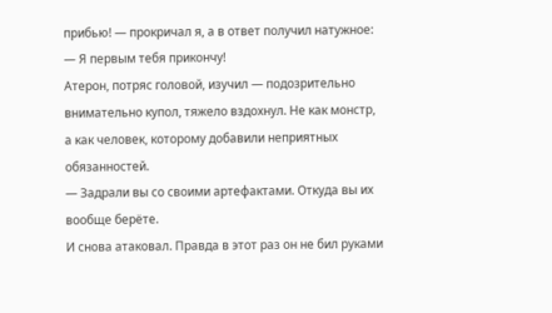прибью! — прокричал я, а в ответ получил натужное:
— Я первым тебя прикончу!
Атерон, потряс головой, изучил — подозрительно внимательно купол, тяжело вздохнул. Не как монстр, а как человек, которому добавили неприятных обязанностей.
— Задрали вы со своими артефактами. Откуда вы их вообще берёте.
И снова атаковал. Правда в этот раз он не бил руками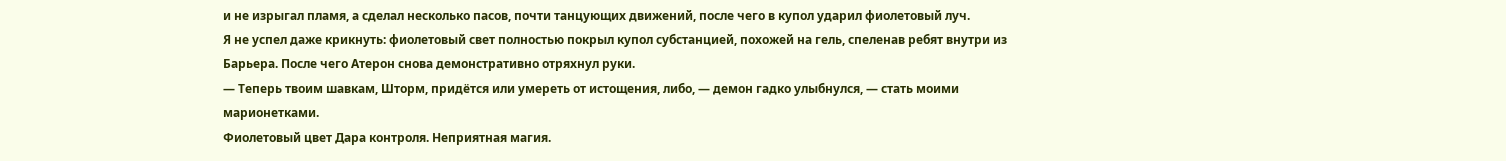и не изрыгал пламя, а сделал несколько пасов, почти танцующих движений, после чего в купол ударил фиолетовый луч.
Я не успел даже крикнуть: фиолетовый свет полностью покрыл купол субстанцией, похожей на гель, спеленав ребят внутри из Барьера. После чего Атерон снова демонстративно отряхнул руки.
— Теперь твоим шавкам, Шторм, придётся или умереть от истощения, либо, — демон гадко улыбнулся, — стать моими марионетками.
Фиолетовый цвет Дара контроля. Неприятная магия.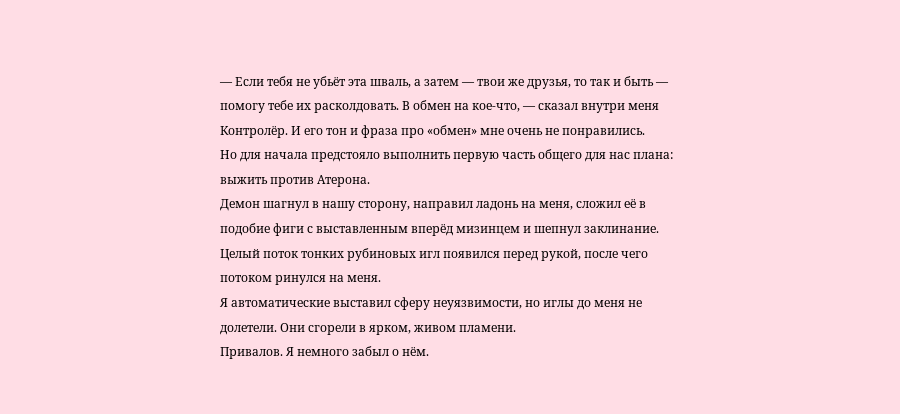— Если тебя не убьёт эта шваль, а затем — твои же друзья, то так и быть — помогу тебе их расколдовать. В обмен на кое-что, — сказал внутри меня Контролёр. И его тон и фраза про «обмен» мне очень не понравились.
Но для начала предстояло выполнить первую часть общего для нас плана: выжить против Атерона.
Демон шагнул в нашу сторону, направил ладонь на меня, сложил её в подобие фиги с выставленным вперёд мизинцем и шепнул заклинание.
Целый поток тонких рубиновых игл появился перед рукой, после чего потоком ринулся на меня.
Я автоматические выставил сферу неуязвимости, но иглы до меня не долетели. Они сгорели в ярком, живом пламени.
Привалов. Я немного забыл о нём.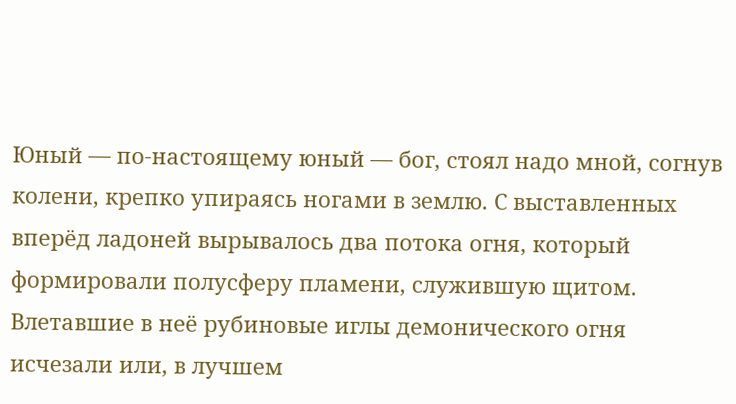Юный — по-настоящему юный — бог, стоял надо мной, согнув колени, крепко упираясь ногами в землю. С выставленных вперёд ладоней вырывалось два потока огня, который формировали полусферу пламени, служившую щитом.
Влетавшие в неё рубиновые иглы демонического огня исчезали или, в лучшем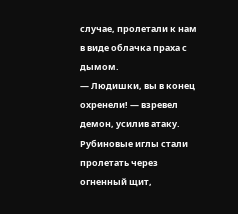случае, пролетали к нам в виде облачка праха с дымом.
— Людишки, вы в конец охренели! — взревел демон, усилив атаку.
Рубиновые иглы стали пролетать через огненный щит,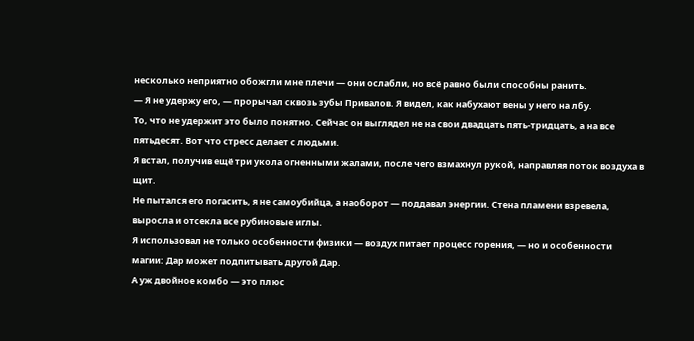несколько неприятно обожгли мне плечи — они ослабли, но всё равно были способны ранить.
— Я не удержу его, — прорычал сквозь зубы Привалов. Я видел, как набухают вены у него на лбу.
То, что не удержит это было понятно. Сейчас он выглядел не на свои двадцать пять-тридцать, а на все пятьдесят. Вот что стресс делает с людьми.
Я встал, получив ещё три укола огненными жалами, после чего взмахнул рукой, направляя поток воздуха в щит.
Не пытался его погасить, я не самоубийца, а наоборот — поддавал энергии. Стена пламени взревела, выросла и отсекла все рубиновые иглы.
Я использовал не только особенности физики — воздух питает процесс горения, — но и особенности магии: Дар может подпитывать другой Дар.
А уж двойное комбо — это плюс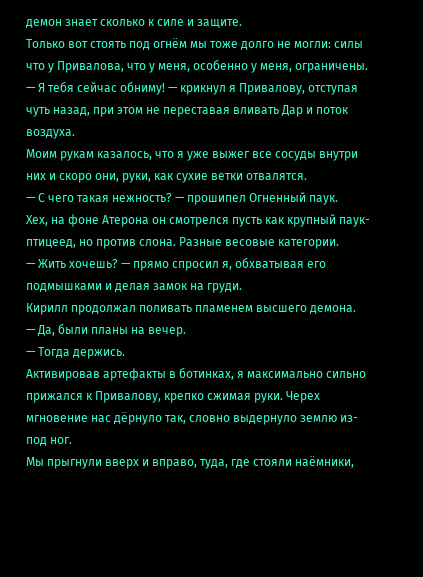демон знает сколько к силе и защите.
Только вот стоять под огнём мы тоже долго не могли: силы что у Привалова, что у меня, особенно у меня, ограничены.
— Я тебя сейчас обниму! — крикнул я Привалову, отступая чуть назад, при этом не переставая вливать Дар и поток воздуха.
Моим рукам казалось, что я уже выжег все сосуды внутри них и скоро они, руки, как сухие ветки отвалятся.
— С чего такая нежность? — прошипел Огненный паук.
Хех, на фоне Атерона он смотрелся пусть как крупный паук-птицеед, но против слона. Разные весовые категории.
— Жить хочешь? — прямо спросил я, обхватывая его подмышками и делая замок на груди.
Кирилл продолжал поливать пламенем высшего демона.
— Да, были планы на вечер.
— Тогда держись.
Активировав артефакты в ботинках, я максимально сильно прижался к Привалову, крепко сжимая руки. Черех мгновение нас дёрнуло так, словно выдернуло землю из-под ног.
Мы прыгнули вверх и вправо, туда, где стояли наёмники,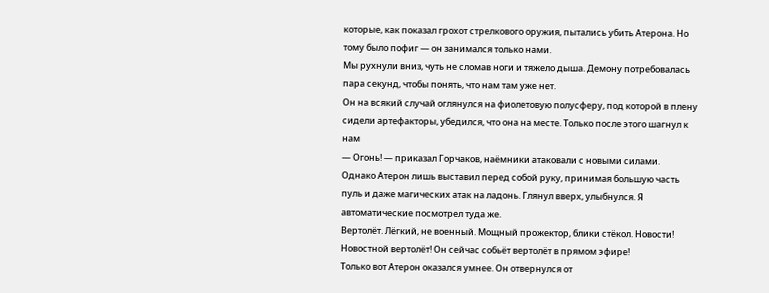которые, как показал грохот стрелкового оружия, пытались убить Атерона. Но тому было пофиг — он занимался только нами.
Мы рухнули вниз, чуть не сломав ноги и тяжело дыша. Демону потребовалась пара секунд, чтобы понять, что нам там уже нет.
Он на всякий случай оглянулся на фиолетовую полусферу, под которой в плену сидели артефакторы, убедился, что она на месте. Только после этого шагнул к нам
— Огонь! — приказал Горчаков, наёмники атаковали с новыми силами.
Однако Атерон лишь выставил перед собой руку, принимая большую часть пуль и даже магических атак на ладонь. Глянул вверх, улыбнулся. Я автоматические посмотрел туда же.
Вертолёт. Лёгкий, не военный. Мощный прожектор, блики стёкол. Новости! Новостной вертолёт! Он сейчас собьёт вертолёт в прямом эфире!
Только вот Атерон оказался умнее. Он отвернулся от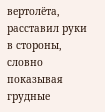вертолёта, расставил руки в стороны, словно показывая грудные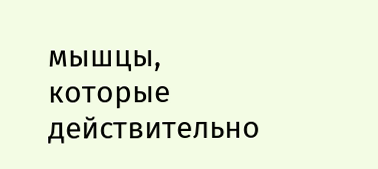мышцы, которые действительно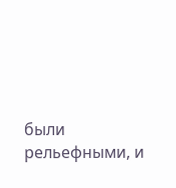были рельефными, и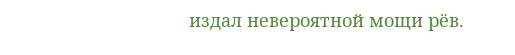издал невероятной мощи рёв.